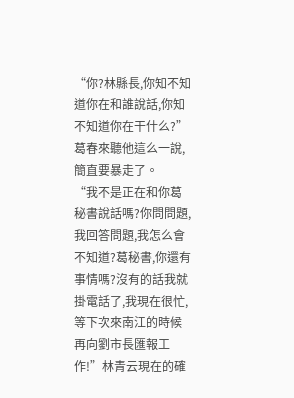“你?林縣長,你知不知道你在和誰說話,你知不知道你在干什么?”葛春來聽他這么一說,簡直要暴走了。
“我不是正在和你葛秘書說話嗎?你問問題,我回答問題,我怎么會不知道?葛秘書,你還有事情嗎?沒有的話我就掛電話了,我現在很忙,等下次來南江的時候再向劉市長匯報工作!”林青云現在的確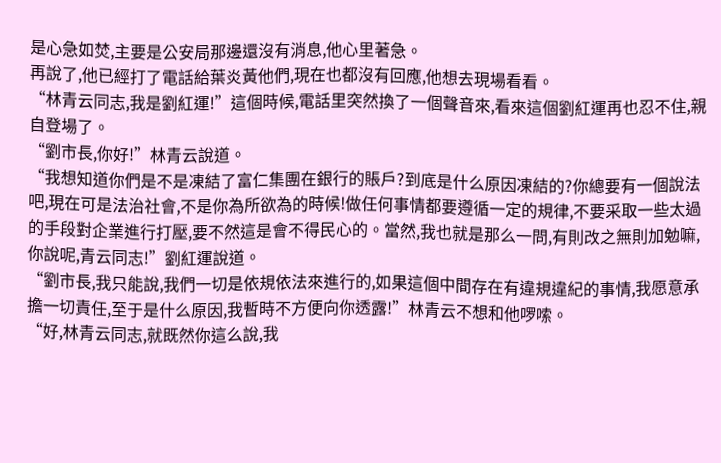是心急如焚,主要是公安局那邊還沒有消息,他心里著急。
再說了,他已經打了電話給葉炎黃他們,現在也都沒有回應,他想去現場看看。
“林青云同志,我是劉紅運!”這個時候,電話里突然換了一個聲音來,看來這個劉紅運再也忍不住,親自登場了。
“劉市長,你好!”林青云說道。
“我想知道你們是不是凍結了富仁集團在銀行的賬戶?到底是什么原因凍結的?你總要有一個說法吧,現在可是法治社會,不是你為所欲為的時候!做任何事情都要遵循一定的規律,不要采取一些太過的手段對企業進行打壓,要不然這是會不得民心的。當然,我也就是那么一問,有則改之無則加勉嘛,你說呢,青云同志!”劉紅運說道。
“劉市長,我只能說,我們一切是依規依法來進行的,如果這個中間存在有違規違紀的事情,我愿意承擔一切責任,至于是什么原因,我暫時不方便向你透露!”林青云不想和他啰嗦。
“好,林青云同志,就既然你這么說,我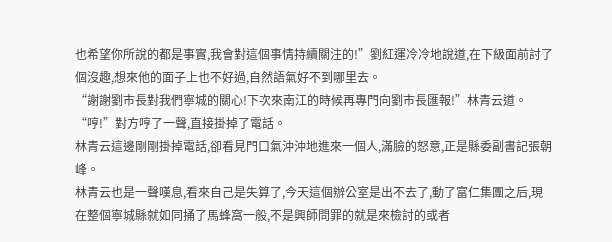也希望你所說的都是事實,我會對這個事情持續關注的!”劉紅運冷冷地說道,在下級面前討了個沒趣,想來他的面子上也不好過,自然語氣好不到哪里去。
“謝謝劉市長對我們寧城的關心!下次來南江的時候再專門向劉市長匯報!”林青云道。
“哼!”對方哼了一聲,直接掛掉了電話。
林青云這邊剛剛掛掉電話,卻看見門口氣沖沖地進來一個人,滿臉的怒意,正是縣委副書記張朝峰。
林青云也是一聲嘆息,看來自己是失算了,今天這個辦公室是出不去了,動了富仁集團之后,現在整個寧城縣就如同捅了馬蜂窩一般,不是興師問罪的就是來檢討的或者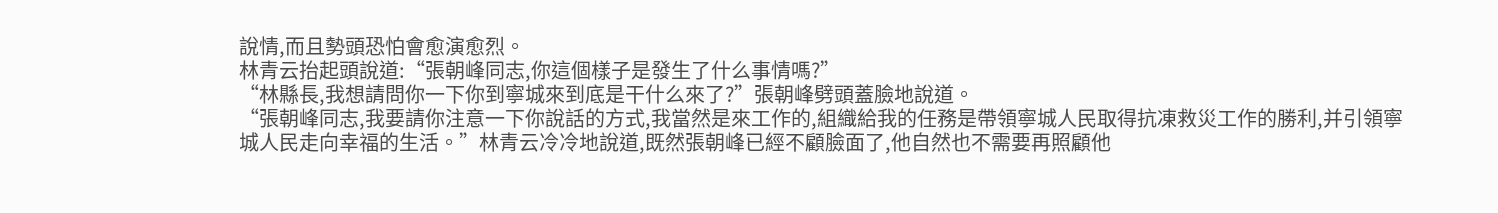說情,而且勢頭恐怕會愈演愈烈。
林青云抬起頭說道:“張朝峰同志,你這個樣子是發生了什么事情嗎?”
“林縣長,我想請問你一下你到寧城來到底是干什么來了?”張朝峰劈頭蓋臉地說道。
“張朝峰同志,我要請你注意一下你說話的方式,我當然是來工作的,組織給我的任務是帶領寧城人民取得抗凍救災工作的勝利,并引領寧城人民走向幸福的生活。”林青云冷冷地說道,既然張朝峰已經不顧臉面了,他自然也不需要再照顧他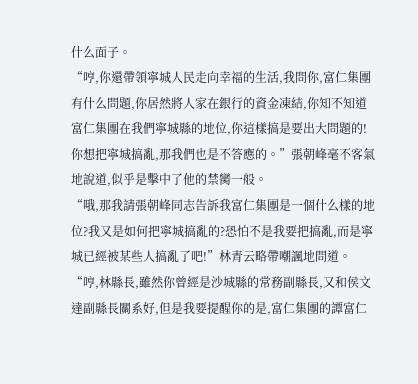什么面子。
“哼,你還帶領寧城人民走向幸福的生活,我問你,富仁集團有什么問題,你居然將人家在銀行的資金凍結,你知不知道富仁集團在我們寧城縣的地位,你這樣搞是要出大問題的!你想把寧城搞亂,那我們也是不答應的。”張朝峰毫不客氣地說道,似乎是擊中了他的禁臠一般。
“哦,那我請張朝峰同志告訴我富仁集團是一個什么樣的地位?我又是如何把寧城搞亂的?恐怕不是我要把搞亂,而是寧城已經被某些人搞亂了吧!”林青云略帶嘲諷地問道。
“哼,林縣長,雖然你曾經是沙城縣的常務副縣長,又和侯文達副縣長關系好,但是我要提醒你的是,富仁集團的譚富仁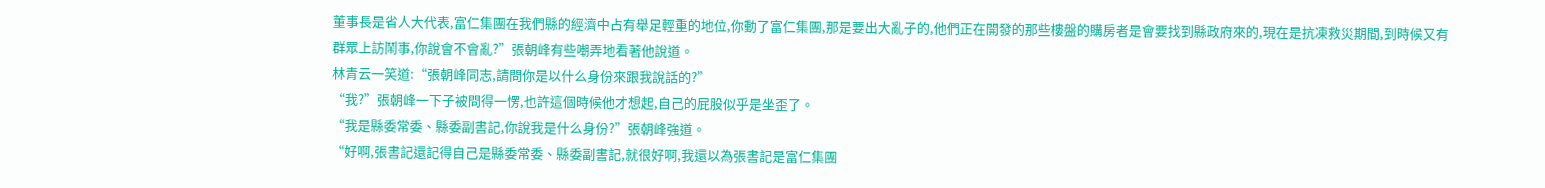董事長是省人大代表,富仁集團在我們縣的經濟中占有舉足輕重的地位,你動了富仁集團,那是要出大亂子的,他們正在開發的那些樓盤的購房者是會要找到縣政府來的,現在是抗凍救災期間,到時候又有群眾上訪鬧事,你說會不會亂?”張朝峰有些嘲弄地看著他說道。
林青云一笑道:“張朝峰同志,請問你是以什么身份來跟我說話的?”
“我?”張朝峰一下子被問得一愣,也許這個時候他才想起,自己的屁股似乎是坐歪了。
“我是縣委常委、縣委副書記,你說我是什么身份?”張朝峰強道。
“好啊,張書記還記得自己是縣委常委、縣委副書記,就很好啊,我還以為張書記是富仁集團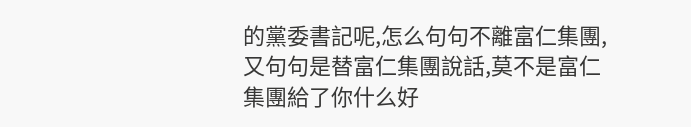的黨委書記呢,怎么句句不離富仁集團,又句句是替富仁集團說話,莫不是富仁集團給了你什么好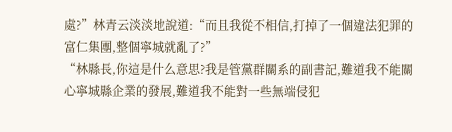處?”林青云淡淡地說道:“而且我從不相信,打掉了一個違法犯罪的富仁集團,整個寧城就亂了?”
“林縣長,你這是什么意思?我是管黨群關系的副書記,難道我不能關心寧城縣企業的發展,難道我不能對一些無端侵犯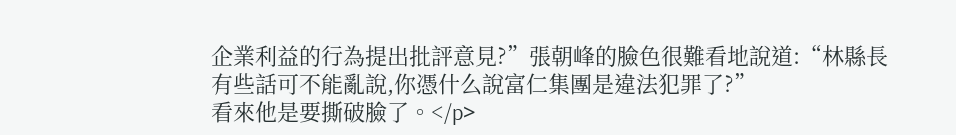企業利益的行為提出批評意見?”張朝峰的臉色很難看地說道:“林縣長有些話可不能亂說,你憑什么說富仁集團是違法犯罪了?”
看來他是要撕破臉了。</p>